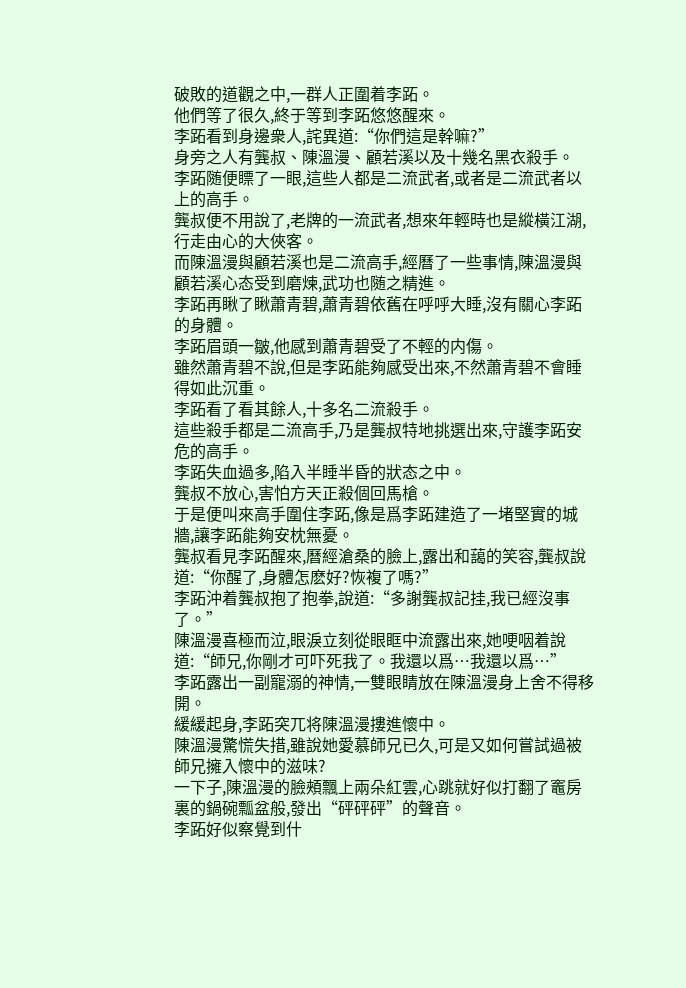破敗的道觀之中,一群人正圍着李跖。
他們等了很久,終于等到李跖悠悠醒來。
李跖看到身邊衆人,詫異道:“你們這是幹嘛?”
身旁之人有龔叔、陳溫漫、顧若溪以及十幾名黑衣殺手。
李跖随便瞟了一眼,這些人都是二流武者,或者是二流武者以上的高手。
龔叔便不用說了,老牌的一流武者,想來年輕時也是縱橫江湖,行走由心的大俠客。
而陳溫漫與顧若溪也是二流高手,經曆了一些事情,陳溫漫與顧若溪心态受到磨煉,武功也随之精進。
李跖再瞅了瞅蕭青碧,蕭青碧依舊在呼呼大睡,沒有關心李跖的身體。
李跖眉頭一皺,他感到蕭青碧受了不輕的内傷。
雖然蕭青碧不說,但是李跖能夠感受出來,不然蕭青碧不會睡得如此沉重。
李跖看了看其餘人,十多名二流殺手。
這些殺手都是二流高手,乃是龔叔特地挑選出來,守護李跖安危的高手。
李跖失血過多,陷入半睡半昏的狀态之中。
龔叔不放心,害怕方天正殺個回馬槍。
于是便叫來高手圍住李跖,像是爲李跖建造了一堵堅實的城牆,讓李跖能夠安枕無憂。
龔叔看見李跖醒來,曆經滄桑的臉上,露出和藹的笑容,龔叔說道:“你醒了,身體怎麽好?恢複了嗎?”
李跖沖着龔叔抱了抱拳,說道:“多謝龔叔記挂,我已經沒事了。”
陳溫漫喜極而泣,眼淚立刻從眼眶中流露出來,她哽咽着說道:“師兄,你剛才可吓死我了。我還以爲…我還以爲…”
李跖露出一副寵溺的神情,一雙眼睛放在陳溫漫身上舍不得移開。
緩緩起身,李跖突兀将陳溫漫摟進懷中。
陳溫漫驚慌失措,雖說她愛慕師兄已久,可是又如何嘗試過被師兄擁入懷中的滋味?
一下子,陳溫漫的臉頰飄上兩朵紅雲,心跳就好似打翻了竈房裏的鍋碗瓢盆般,發出“砰砰砰”的聲音。
李跖好似察覺到什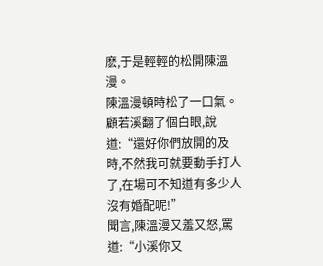麽,于是輕輕的松開陳溫漫。
陳溫漫頓時松了一口氣。
顧若溪翻了個白眼,說道:“還好你們放開的及時,不然我可就要動手打人了,在場可不知道有多少人沒有婚配呢!”
聞言,陳溫漫又羞又怒,罵道:“小溪你又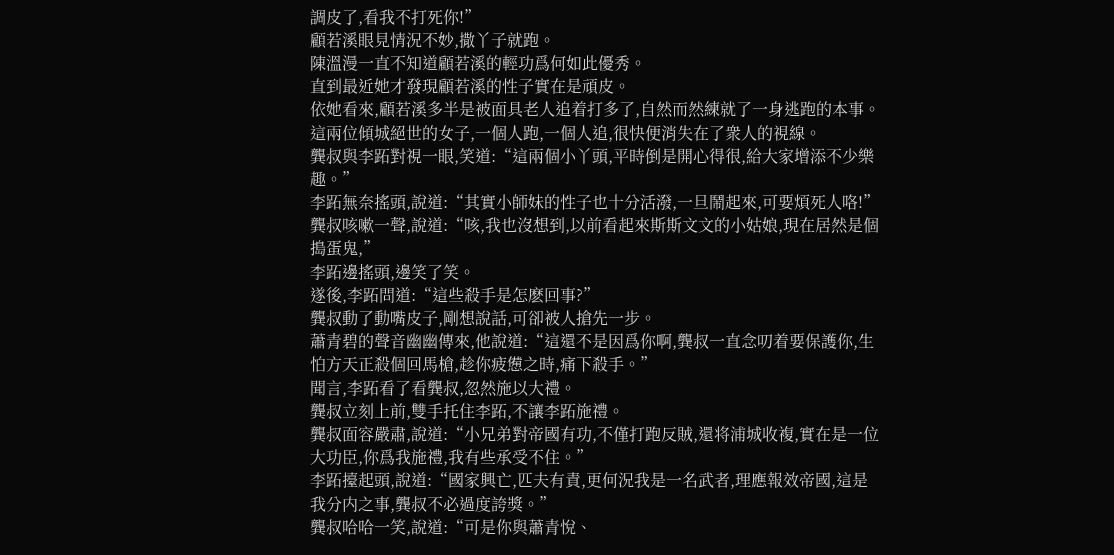調皮了,看我不打死你!”
顧若溪眼見情況不妙,撒丫子就跑。
陳溫漫一直不知道顧若溪的輕功爲何如此優秀。
直到最近她才發現顧若溪的性子實在是頑皮。
依她看來,顧若溪多半是被面具老人追着打多了,自然而然練就了一身逃跑的本事。
這兩位傾城絕世的女子,一個人跑,一個人追,很快便消失在了衆人的視線。
龔叔與李跖對視一眼,笑道:“這兩個小丫頭,平時倒是開心得很,給大家增添不少樂趣。”
李跖無奈搖頭,說道:“其實小師妹的性子也十分活潑,一旦鬧起來,可要煩死人咯!”
龔叔咳嗽一聲,說道:“咳,我也沒想到,以前看起來斯斯文文的小姑娘,現在居然是個搗蛋鬼,”
李跖邊搖頭,邊笑了笑。
遂後,李跖問道:“這些殺手是怎麽回事?”
龔叔動了動嘴皮子,剛想說話,可卻被人搶先一步。
蕭青碧的聲音幽幽傳來,他說道:“這還不是因爲你啊,龔叔一直念叨着要保護你,生怕方天正殺個回馬槍,趁你疲憊之時,痛下殺手。”
聞言,李跖看了看龔叔,忽然施以大禮。
龔叔立刻上前,雙手托住李跖,不讓李跖施禮。
龔叔面容嚴肅,說道:“小兄弟對帝國有功,不僅打跑反賊,還将浦城收複,實在是一位大功臣,你爲我施禮,我有些承受不住。”
李跖擡起頭,說道:“國家興亡,匹夫有責,更何況我是一名武者,理應報效帝國,這是我分内之事,龔叔不必過度誇獎。”
龔叔哈哈一笑,說道:“可是你與蕭青悅、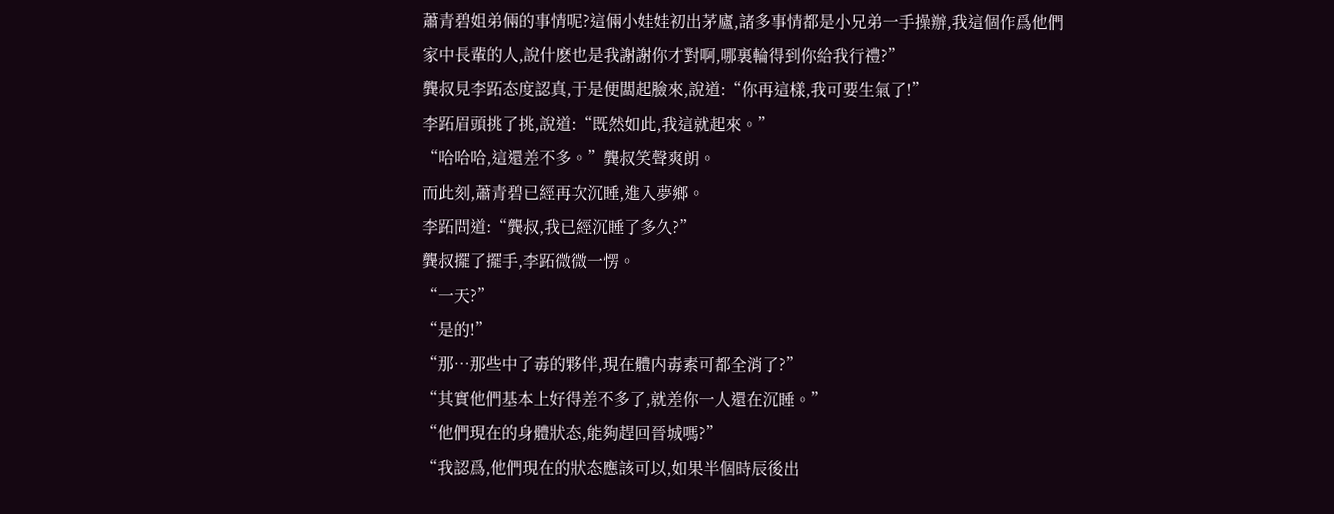蕭青碧姐弟倆的事情呢?這倆小娃娃初出茅廬,諸多事情都是小兄弟一手操辦,我這個作爲他們家中長輩的人,說什麽也是我謝謝你才對啊,哪裏輪得到你給我行禮?”
龔叔見李跖态度認真,于是便闆起臉來,說道:“你再這樣,我可要生氣了!”
李跖眉頭挑了挑,說道:“既然如此,我這就起來。”
“哈哈哈,這還差不多。”龔叔笑聲爽朗。
而此刻,蕭青碧已經再次沉睡,進入夢鄉。
李跖問道:“龔叔,我已經沉睡了多久?”
龔叔擺了擺手,李跖微微一愣。
“一天?”
“是的!”
“那…那些中了毒的夥伴,現在體内毒素可都全消了?”
“其實他們基本上好得差不多了,就差你一人還在沉睡。”
“他們現在的身體狀态,能夠趕回晉城嗎?”
“我認爲,他們現在的狀态應該可以,如果半個時辰後出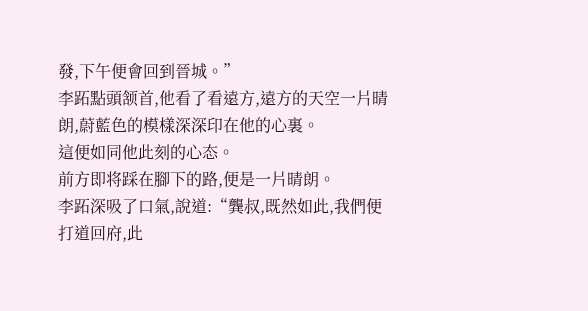發,下午便會回到晉城。”
李跖點頭颔首,他看了看遠方,遠方的天空一片晴朗,蔚藍色的模樣深深印在他的心裏。
這便如同他此刻的心态。
前方即将踩在腳下的路,便是一片晴朗。
李跖深吸了口氣,說道:“龔叔,既然如此,我們便打道回府,此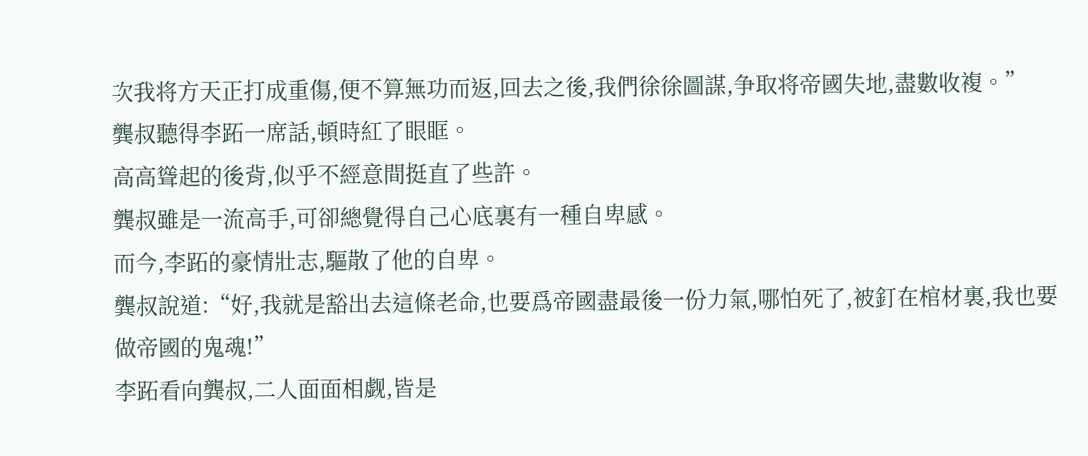次我将方天正打成重傷,便不算無功而返,回去之後,我們徐徐圖謀,争取将帝國失地,盡數收複。”
龔叔聽得李跖一席話,頓時紅了眼眶。
高高聳起的後背,似乎不經意間挺直了些許。
龔叔雖是一流高手,可卻總覺得自己心底裏有一種自卑感。
而今,李跖的豪情壯志,驅散了他的自卑。
龔叔說道:“好,我就是豁出去這條老命,也要爲帝國盡最後一份力氣,哪怕死了,被釘在棺材裏,我也要做帝國的鬼魂!”
李跖看向龔叔,二人面面相觑,皆是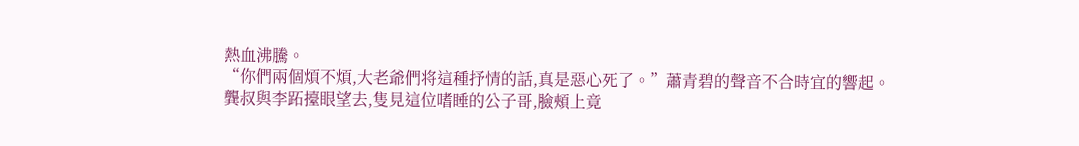熱血沸騰。
“你們兩個煩不煩,大老爺們将這種抒情的話,真是惡心死了。”蕭青碧的聲音不合時宜的響起。
龔叔與李跖擡眼望去,隻見這位嗜睡的公子哥,臉頰上竟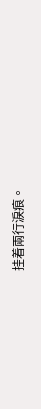挂着兩行淚痕。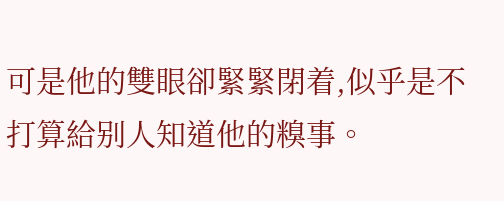可是他的雙眼卻緊緊閉着,似乎是不打算給别人知道他的糗事。